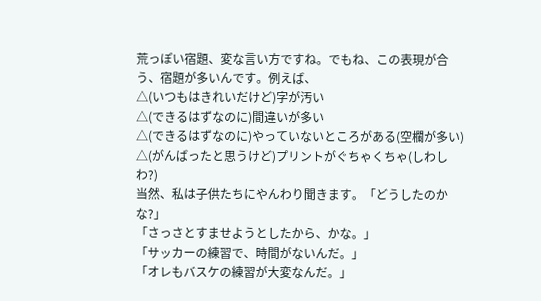荒っぽい宿題、変な言い方ですね。でもね、この表現が合う、宿題が多いんです。例えば、
△(いつもはきれいだけど)字が汚い
△(できるはずなのに)間違いが多い
△(できるはずなのに)やっていないところがある(空欄が多い)
△(がんばったと思うけど)プリントがぐちゃくちゃ(しわしわ?)
当然、私は子供たちにやんわり聞きます。「どうしたのかな?」
「さっさとすませようとしたから、かな。」
「サッカーの練習で、時間がないんだ。」
「オレもバスケの練習が大変なんだ。」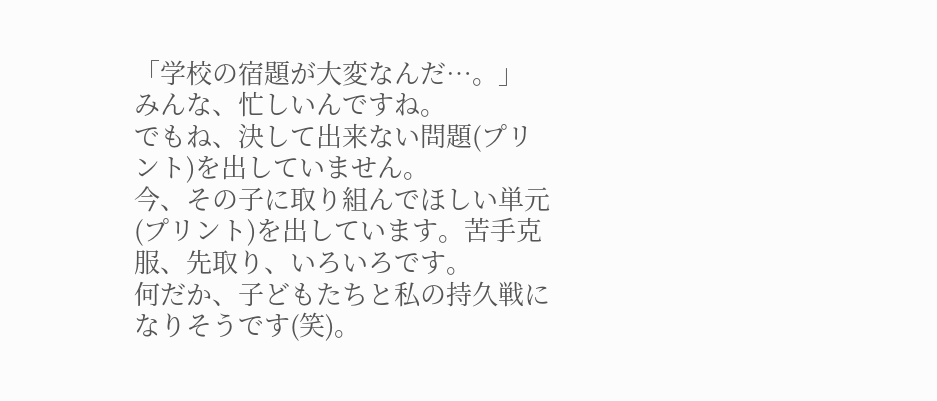「学校の宿題が大変なんだ…。」
みんな、忙しいんですね。
でもね、決して出来ない問題(プリント)を出していません。
今、その子に取り組んでほしい単元(プリント)を出しています。苦手克服、先取り、いろいろです。
何だか、子どもたちと私の持久戦になりそうです(笑)。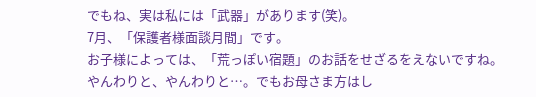でもね、実は私には「武器」があります(笑)。
7月、「保護者様面談月間」です。
お子様によっては、「荒っぽい宿題」のお話をせざるをえないですね。
やんわりと、やんわりと…。でもお母さま方はし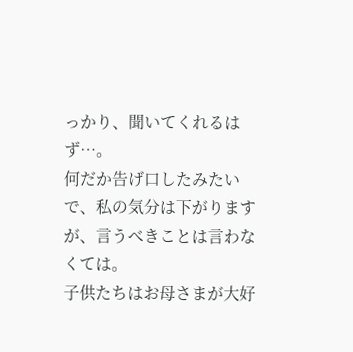っかり、聞いてくれるはず…。
何だか告げ口したみたいで、私の気分は下がりますが、言うべきことは言わなくては。
子供たちはお母さまが大好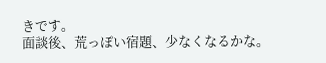きです。
面談後、荒っぽい宿題、少なくなるかな。